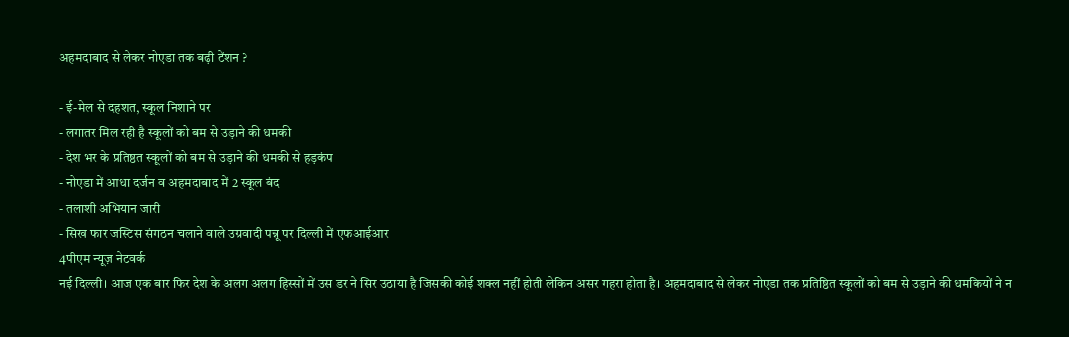अहमदाबाद से लेकर नोएडा तक बढ़ी टेंशन ?

- ई-मेल से दहशत, स्कूल निशाने पर
- लगातर मिल रही है स्कूलों को बम से उड़ाने की धमकी
- देश भर के प्रतिष्ठत स्कूलों को बम से उड़ाने की धमकी से हड़कंप
- नोएडा में आधा दर्जन व अहमदाबाद में 2 स्कूल बंद
- तलाशी अभियान जारी
- सिख फार जस्टिस संगठन चलाने वाले उग्रवादी पन्नू पर दिल्ली में एफआईआर
4पीएम न्यूज़ नेटवर्क
नई दिल्ली। आज एक बार फिर देश के अलग अलग हिस्सों में उस डर ने सिर उठाया है जिसकी कोई शक्ल नहीं होती लेकिन असर गहरा होता है। अहमदाबाद से लेकर नोएडा तक प्रतिष्ठित स्कूलों को बम से उड़ाने की धमकियों ने न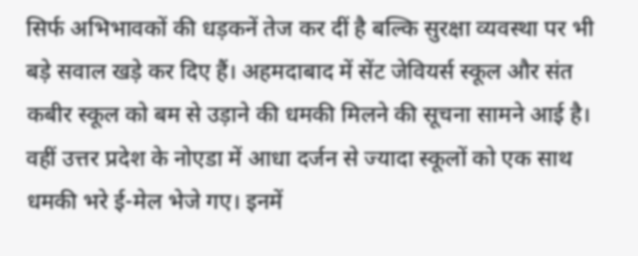सिर्फ अभिभावकों की धड़कनें तेज कर दीं है बल्कि सुरक्षा व्यवस्था पर भी बड़े सवाल खड़े कर दिए हैं। अहमदाबाद में सेंट जेवियर्स स्कूल और संत कबीर स्कूल को बम से उड़ाने की धमकी मिलने की सूचना सामने आई है। वहीं उत्तर प्रदेश के नोएडा में आधा दर्जन से ज्यादा स्कूलों को एक साथ धमकी भरे ई-मेल भेजे गए। इनमें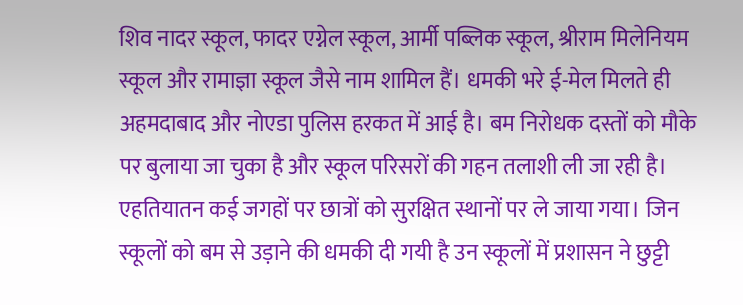शिव नादर स्कूल, फादर एग्नेल स्कूल, आर्मी पब्लिक स्कूल, श्रीराम मिलेनियम स्कूल और रामाज्ञा स्कूल जैसे नाम शामिल हैं। धमकी भरे ई-मेल मिलते ही अहमदाबाद और नोएडा पुलिस हरकत में आई है। बम निरोधक दस्तों को मौके पर बुलाया जा चुका है और स्कूल परिसरों की गहन तलाशी ली जा रही है। एहतियातन कई जगहों पर छात्रों को सुरक्षित स्थानों पर ले जाया गया। जिन स्कूलों को बम से उड़ाने की धमकी दी गयी है उन स्कूलों में प्रशासन ने छुट्टी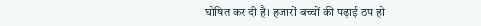घोषित कर दी है। हजारों बच्चों की पढ़ाई ठप हो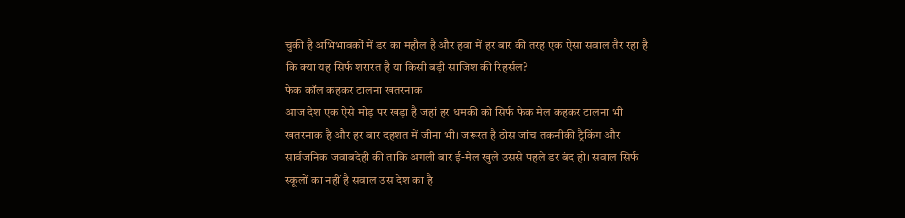चुकी है अभिभावकों में डर का महौल है और हवा में हर बार की तरह एक ऐसा सवाल तैर रहा है कि क्या यह सिर्फ शरारत है या किसी बड़ी साजिश की रिहर्सल?
फेक कॉल कहकर टालना खतरनाक
आज देश एक ऐसे मोड़ पर खड़ा है जहां हर धमकी को सिर्फ फेक मेल कहकर टालना भी खतरनाक है और हर बार दहशत में जीना भी। जरूरत है ठोस जांच तकनीकी ट्रैकिंग और सार्वजनिक जवाबदेही की ताकि अगली बार ई-मेल खुले उससे पहले डर बंद हो। सवाल सिर्फ स्कूलों का नहीं है सवाल उस देश का है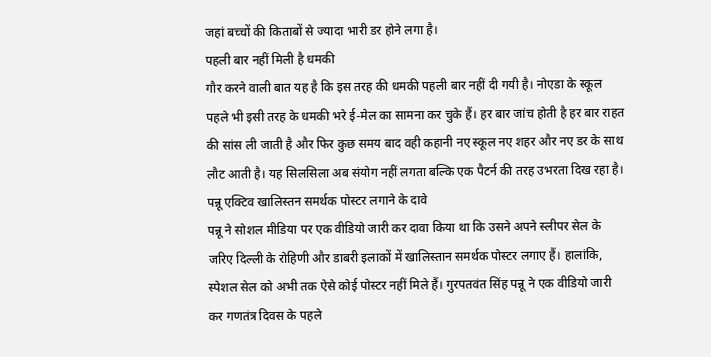जहां बच्चों की किताबों से ज्यादा भारी डर होने लगा है।
पहली बार नहीं मिली है धमकी
गौर करने वाली बात यह है कि इस तरह की धमकी पहली बार नहीं दी गयी है। नोएडा के स्कूल पहले भी इसी तरह के धमकी भरे ई-मेल का सामना कर चुके हैं। हर बार जांच होती है हर बार राहत की सांस ली जाती है और फिर कुछ समय बाद वही कहानी नए स्कूल नए शहर और नए डर के साथ लौट आती है। यह सिलसिला अब संयोग नहीं लगता बल्कि एक पैटर्न की तरह उभरता दिख रहा है।
पन्नू एक्टिव खालिस्तन समर्थक पोस्टर लगाने के दावे
पन्नू ने सोशल मीडिया पर एक वीडियो जारी कर दावा किया था कि उसने अपने स्लीपर सेल के जरिए दिल्ली के रोहिणी और डाबरी इलाकों में खालिस्तान समर्थक पोस्टर लगाए हैं। हालांकि, स्पेशल सेल को अभी तक ऐसे कोई पोस्टर नहीं मिले हैं। गुरपतवंत सिंह पन्नू ने एक वीडियो जारी कर गणतंत्र दिवस के पहले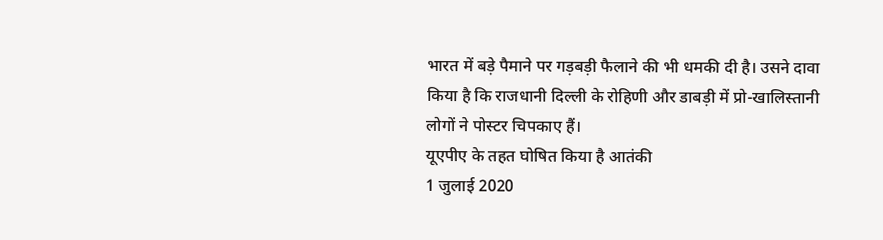भारत में बड़े पैमाने पर गड़बड़ी फैलाने की भी धमकी दी है। उसने दावा किया है कि राजधानी दिल्ली के रोहिणी और डाबड़ी में प्रो-खालिस्तानी लोगों ने पोस्टर चिपकाए हैं।
यूएपीए के तहत घोषित किया है आतंकी
1 जुलाई 2020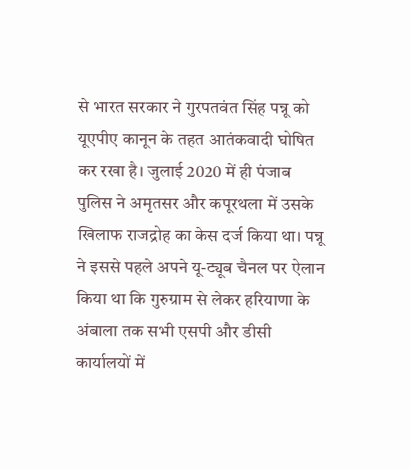से भारत सरकार ने गुरपतवंत सिंह पन्नू को यूएपीए कानून के तहत आतंकवादी घोषित कर रखा है। जुलाई 2020 में ही पंजाब पुलिस ने अमृतसर और कपूरथला में उसके खिलाफ राजद्रोह का केस दर्ज किया था। पन्नू ने इससे पहले अपने यू-ट्यूब चैनल पर ऐलान किया था कि गुरुग्राम से लेकर हरियाणा के अंबाला तक सभी एसपी और डीसी कार्यालयों में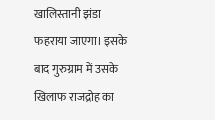खालिस्तानी झंडा फहराया जाएगा। इसके बाद गुरुग्राम में उसके खिलाफ राजद्रोह का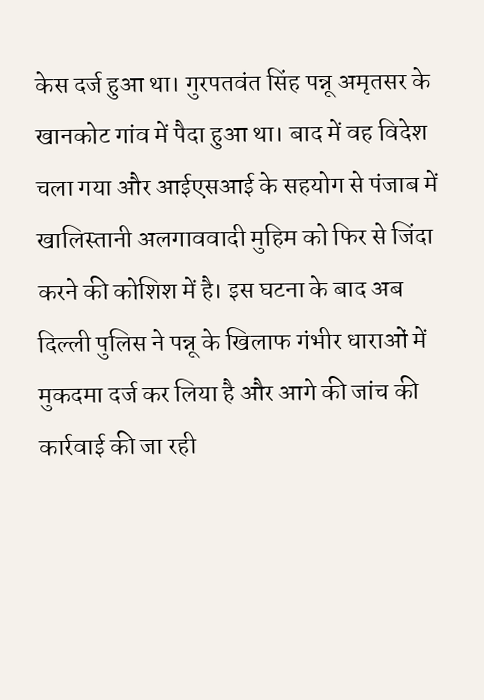केस दर्ज हुआ था। गुरपतवंत सिंह पन्नू अमृतसर के खानकोट गांव में पैदा हुआ था। बाद में वह विदेश चला गया और आईएसआई के सहयोग से पंजाब में खालिस्तानी अलगाववादी मुहिम को फिर से जिंदा करने की कोशिश में है। इस घटना के बाद अब दिल्ली पुलिस ने पन्नू के खिलाफ गंभीर धाराओं में मुकदमा दर्ज कर लिया है और आगे की जांच की कार्रवाई की जा रही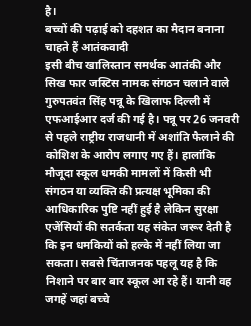है।
बच्चों की पढ़ाई को दहशत का मैदान बनाना चाहते हैं आतंकवादी
इसी बीच खालिस्तान समर्थक आतंकी और सिख फार जस्टिस नामक संगठन चलाने वाले गुरुपतवंत सिंह पन्नू के खिलाफ दिल्ली में एफआईआर दर्ज की गई है। पन्नू पर 26 जनवरी से पहले राष्ट्रीय राजधानी में अशांति फैलाने की कोशिश के आरोप लगाए गए हैं। हालांकि मौजूदा स्कूल धमकी मामलों में किसी भी संगठन या व्यक्ति की प्रत्यक्ष भूमिका की आधिकारिक पुष्टि नहीं हुई है लेकिन सुरक्षा एजेंसियों की सतर्कता यह संकेत जरूर देती है कि इन धमकियों को हल्के में नहीं लिया जा सकता। सबसे चिंताजनक पहलू यह है कि निशाने पर बार बार स्कूल आ रहे हैं। यानी वह जगहें जहां बच्चे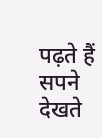पढ़ते हैं सपने देखते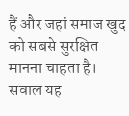हैं और जहां समाज खुद को सबसे सुरक्षित मानना चाहता है। सवाल यह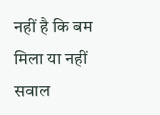नहीं है कि बम मिला या नहीं सवाल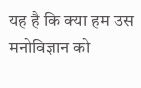यह है कि क्या हम उस मनोविज्ञान को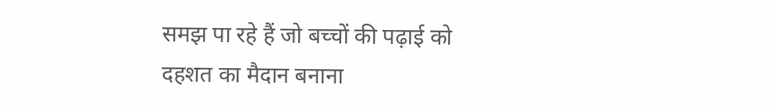समझ पा रहे हैं जो बच्चों की पढ़ाई को दहशत का मैदान बनाना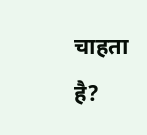चाहता है?